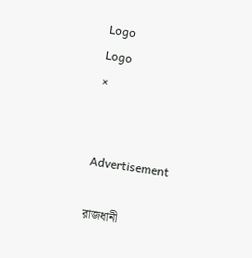Logo
Logo
×


Advertisement

রাজধানী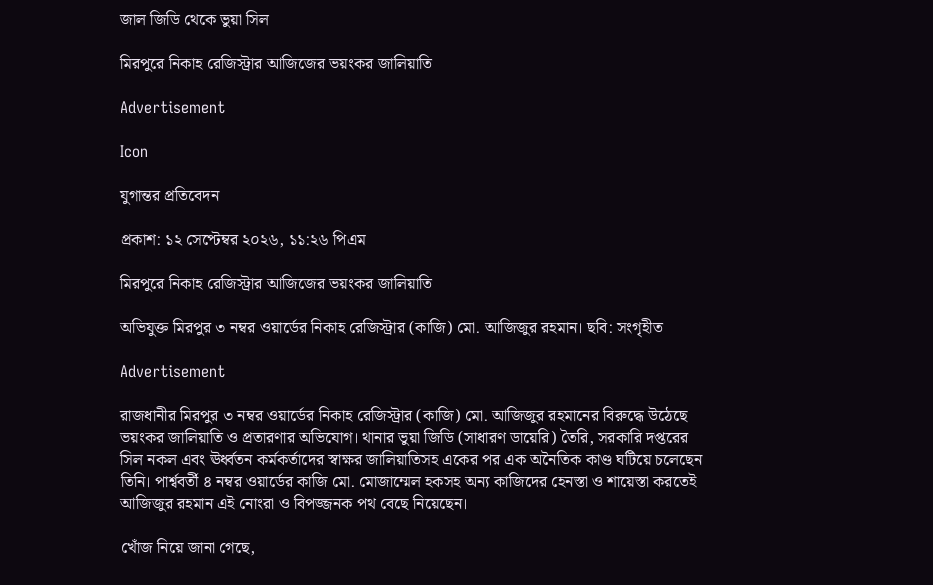জাল জিডি থেকে ভুয়া সিল

মিরপুরে নিকাহ রেজিস্ট্রার আজিজের ভয়ংকর জালিয়াতি

Advertisement

Icon

যুগান্তর প্রতিবেদন

প্রকাশ: ১২ সেপ্টেম্বর ২০২৬, ১১:২৬ পিএম

মিরপুরে নিকাহ রেজিস্ট্রার আজিজের ভয়ংকর জালিয়াতি

অভিযুক্ত মিরপুর ৩ নম্বর ওয়ার্ডের নিকাহ রেজিস্ট্রার (কাজি) মো. আজিজুর রহমান। ছবি: সংগৃহীত

Advertisement

রাজধানীর মিরপুর ৩ নম্বর ওয়ার্ডের নিকাহ রেজিস্ট্রার (কাজি) মো. আজিজুর রহমানের বিরুদ্ধে উঠেছে ভয়ংকর জালিয়াতি ও প্রতারণার অভিযোগ। থানার ভুয়া জিডি (সাধারণ ডায়েরি) তৈরি, সরকারি দপ্তরের সিল নকল এবং ঊর্ধ্বতন কর্মকর্তাদের স্বাক্ষর জালিয়াতিসহ একের পর এক অনৈতিক কাণ্ড ঘটিয়ে চলেছেন তিনি। পার্শ্ববর্তী ৪ নম্বর ওয়ার্ডের কাজি মো. মোজাম্মেল হকসহ অন্য কাজিদের হেনস্তা ও শায়েস্তা করতেই আজিজুর রহমান এই নোংরা ও বিপজ্জনক পথ বেছে নিয়েছেন।

খোঁজ নিয়ে জানা গেছে,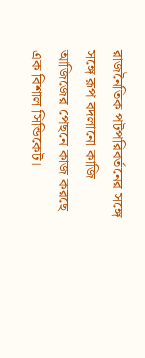রাজনৈতিক পটপরিবর্তনের সঙ্গে সঙ্গে রূপ বদলানো কাজি আজিজের পেছনে কাজ করছে এক বিশাল সিন্ডিকেট।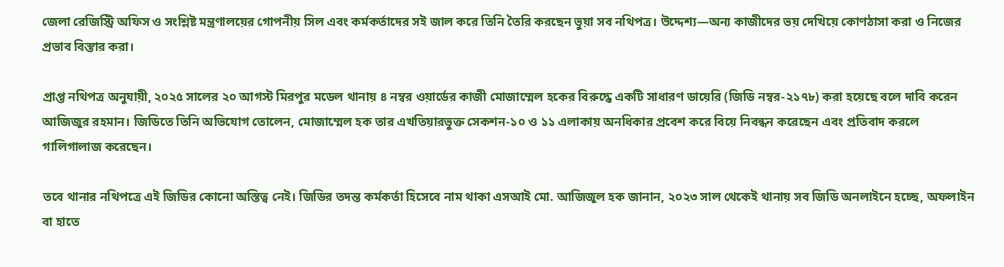জেলা রেজিস্ট্রি অফিস ও সংশ্লিষ্ট মন্ত্রণালয়ের গোপনীয় সিল এবং কর্মকর্তাদের সই জাল করে তিনি তৈরি করছেন ভুয়া সব নথিপত্র। উদ্দেশ্য—অন্য কাজীদের ভয় দেখিয়ে কোণঠাসা করা ও নিজের প্রভাব বিস্তার করা।

প্রাপ্ত নথিপত্র অনুযায়ী, ২০২৫ সালের ২০ আগস্ট মিরপুর মডেল থানায় ৪ নম্বর ওয়ার্ডের কাজী মোজাম্মেল হকের বিরুদ্ধে একটি সাধারণ ডায়েরি (জিডি নম্বর-২১৭৮) করা হয়েছে বলে দাবি করেন আজিজুর রহমান। জিডিতে তিনি অভিযোগ তোলেন, মোজাম্মেল হক তার এখতিয়ারভুক্ত সেকশন-১০ ও ১১ এলাকায় অনধিকার প্রবেশ করে বিয়ে নিবন্ধন করেছেন এবং প্রতিবাদ করলে গালিগালাজ করেছেন।

তবে থানার নথিপত্রে এই জিডির কোনো অস্তিত্ব নেই। জিডির তদন্ত কর্মকর্তা হিসেবে নাম থাকা এসআই মো. আজিজুল হক জানান, ২০২৩ সাল থেকেই থানায় সব জিডি অনলাইনে হচ্ছে, অফলাইন বা হাতে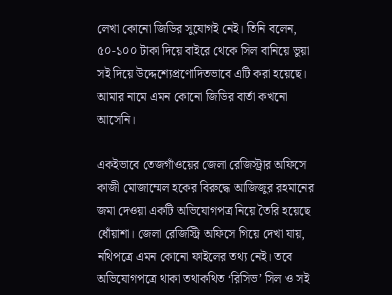লেখা কোনো জিডির সুযোগই নেই। তিনি বলেন, ৫০-১০০ টাকা দিয়ে বাইরে থেকে সিল বানিয়ে ভুয়া সই দিয়ে উদ্দেশ্যেপ্রণোদিতভাবে এটি করা হয়েছে। আমার নামে এমন কোনো জিডির বার্তা কখনো আসেনি।

একইভাবে তেজগাঁওয়ের জেলা রেজিস্ট্রার অফিসে কাজী মোজাম্মেল হকের বিরুদ্ধে আজিজুর রহমানের জমা দেওয়া একটি অভিযোগপত্র নিয়ে তৈরি হয়েছে ধোঁয়াশা। জেলা রেজিস্ট্রি অফিসে গিয়ে দেখা যায়, নথিপত্রে এমন কোনো ফাইলের তথ্য নেই। তবে অভিযোগপত্রে থাকা তথাকথিত ‘রিসিভ’ সিল ও সই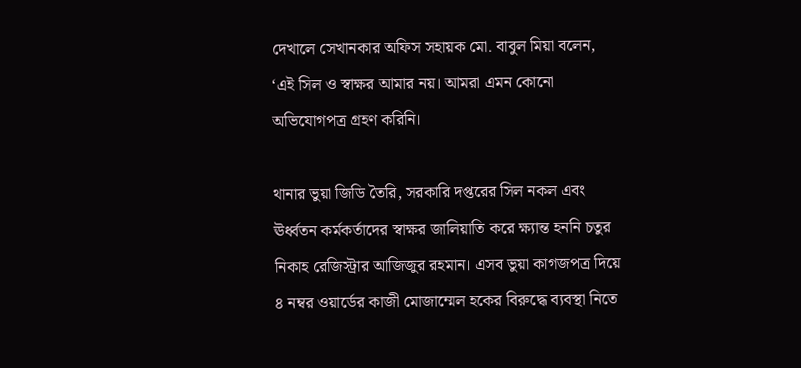দেখালে সেখানকার অফিস সহায়ক মো. বাবুল মিয়া বলেন, ‘এই সিল ও স্বাক্ষর আমার নয়। আমরা এমন কোনো অভিযোগপত্র গ্রহণ করিনি।

থানার ভুয়া জিডি তৈরি, সরকারি দপ্তরের সিল নকল এবং ঊর্ধ্বতন কর্মকর্তাদের স্বাক্ষর জালিয়াতি করে ক্ষ্যান্ত হননি চতুর নিকাহ রেজিস্ট্রার আজিজুর রহমান। এসব ভুয়া কাগজপত্র দিয়ে ৪ নম্বর ওয়ার্ডের কাজী মোজাম্মেল হকের বিরুদ্ধে ব্যবস্থা নিতে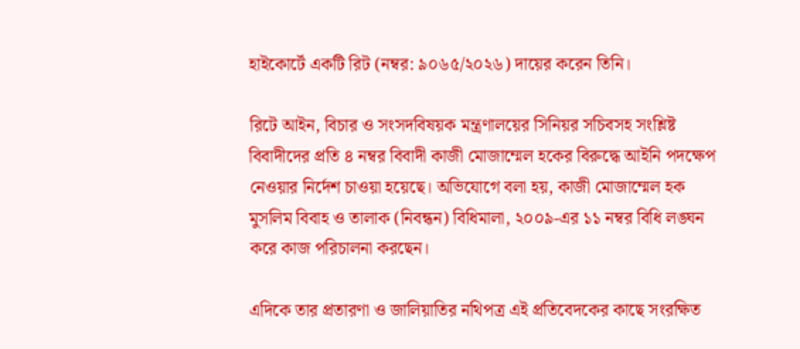হাইকোর্টে একটি রিট (নম্বর: ৯০৬৫/২০২৬) দায়ের করেন তিনি।

রিটে আইন, বিচার ও সংসদবিষয়ক মন্ত্রণালয়ের সিনিয়র সচিবসহ সংশ্লিষ্ট বিবাদীদের প্রতি ৪ নম্বর বিবাদী কাজী মোজাম্মেল হকের বিরুদ্ধে আইনি পদক্ষেপ নেওয়ার নির্দেশ চাওয়া হয়েছে। অভিযোগে বলা হয়, কাজী মোজাম্মেল হক মুসলিম বিবাহ ও তালাক (নিবন্ধন) বিধিমালা, ২০০৯-এর ১১ নম্বর বিধি লঙ্ঘন করে কাজ পরিচালনা করছেন।

এদিকে তার প্রতারণা ও জালিয়াতির নথিপত্র এই প্রতিবেদকের কাছে সংরক্ষিত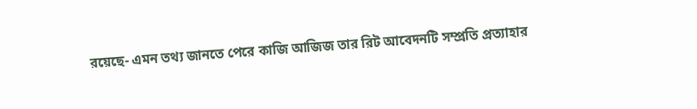রয়েছে- এমন তথ্য জানতে পেরে কাজি আজিজ তার রিট আবেদনটি সম্প্রতি প্রত্যাহার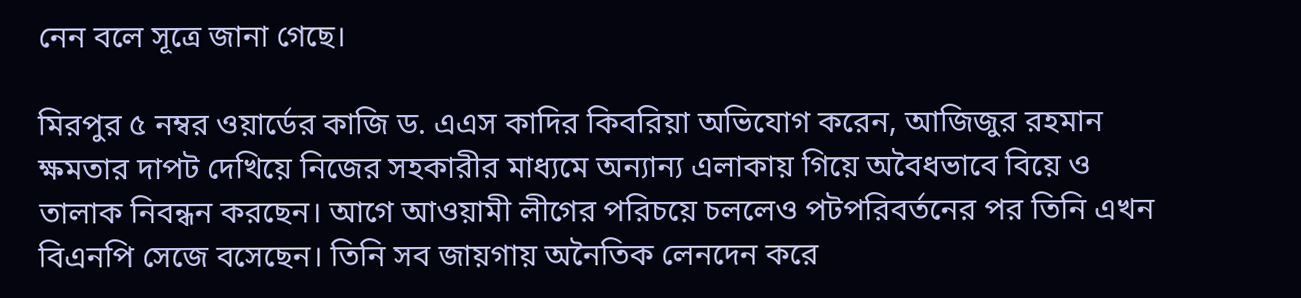নেন বলে সূত্রে জানা গেছে।

মিরপুর ৫ নম্বর ওয়ার্ডের কাজি ড. এএস কাদির কিবরিয়া অভিযোগ করেন, আজিজুর রহমান ক্ষমতার দাপট দেখিয়ে নিজের সহকারীর মাধ্যমে অন্যান্য এলাকায় গিয়ে অবৈধভাবে বিয়ে ও তালাক নিবন্ধন করছেন। আগে আওয়ামী লীগের পরিচয়ে চললেও পটপরিবর্তনের পর তিনি এখন বিএনপি সেজে বসেছেন। তিনি সব জায়গায় অনৈতিক লেনদেন করে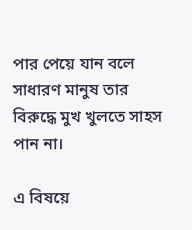পার পেয়ে যান বলে সাধারণ মানুষ তার বিরুদ্ধে মুখ খুলতে সাহস পান না।

এ বিষয়ে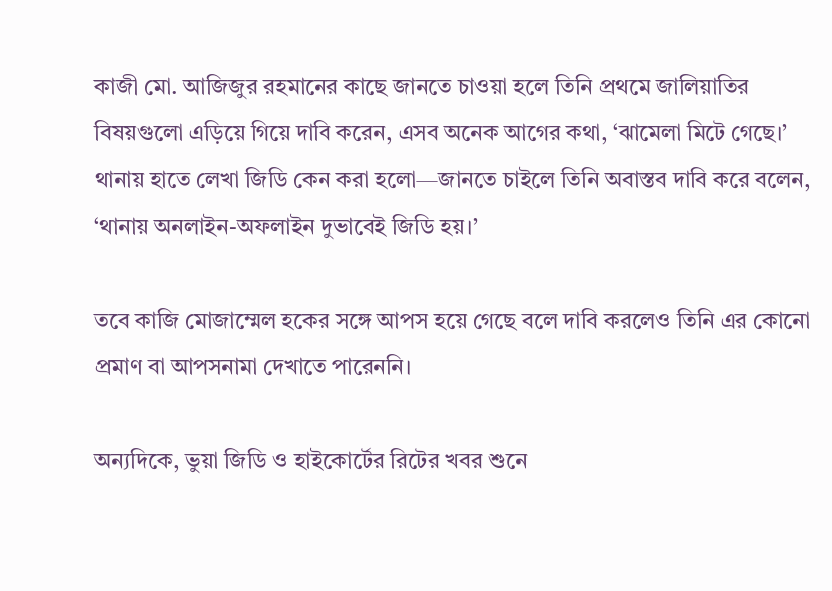কাজী মো. আজিজুর রহমানের কাছে জানতে চাওয়া হলে তিনি প্রথমে জালিয়াতির বিষয়গুলো এড়িয়ে গিয়ে দাবি করেন, এসব অনেক আগের কথা, ‘ঝামেলা মিটে গেছে।’ থানায় হাতে লেখা জিডি কেন করা হলো—জানতে চাইলে তিনি অবাস্তব দাবি করে বলেন, ‘থানায় অনলাইন-অফলাইন দুভাবেই জিডি হয়।’

তবে কাজি মোজাম্মেল হকের সঙ্গে আপস হয়ে গেছে বলে দাবি করলেও তিনি এর কোনো প্রমাণ বা আপসনামা দেখাতে পারেননি।

অন্যদিকে, ভুয়া জিডি ও হাইকোর্টের রিটের খবর শুনে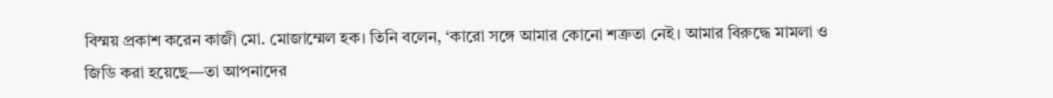বিস্ময় প্রকাশ করেন কাজী মো. মোজাম্মেল হক। তিনি বলেন, ‘কারো সঙ্গে আমার কোনো শত্রুতা নেই। আমার বিরুদ্ধে মামলা ও জিডি করা হয়েছে—তা আপনাদের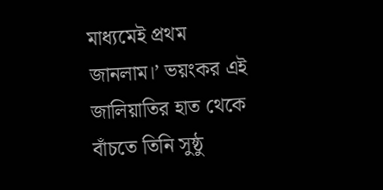মাধ্যমেই প্রথম জানলাম।’ ভয়ংকর এই জালিয়াতির হাত থেকে বাঁচতে তিনি সুষ্ঠু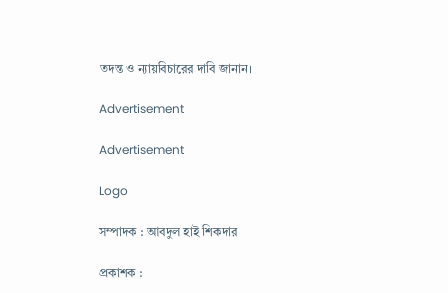তদন্ত ও ন্যায়বিচারের দাবি জানান।

Advertisement

Advertisement

Logo

সম্পাদক : আবদুল হাই শিকদার

প্রকাশক :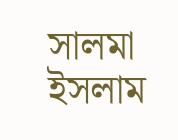সালমা ইসলাম